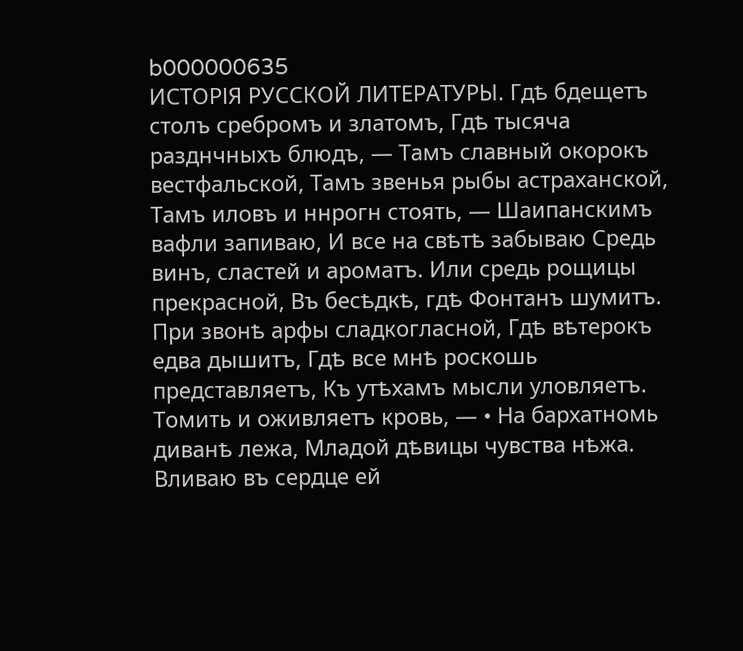b000000635
ИСТОРІЯ РУССКОЙ ЛИТЕРАТУРЫ. Гдѣ бдещетъ столъ сребромъ и златомъ, Гдѣ тысяча разднчныхъ блюдъ, — Тамъ славный окорокъ вестфальской, Тамъ звенья рыбы астраханской, Тамъ иловъ и ннрогн стоять, — Шаипанскимъ вафли запиваю, И все на свѣтѣ забываю Средь винъ, сластей и ароматъ. Или средь рощицы прекрасной, Въ бесѣдкѣ, гдѣ Фонтанъ шумитъ. При звонѣ арфы сладкогласной, Гдѣ вѣтерокъ едва дышитъ, Гдѣ все мнѣ роскошь представляетъ, Къ утѣхамъ мысли уловляетъ. Томить и оживляетъ кровь, — • На бархатномь диванѣ лежа, Младой дѣвицы чувства нѣжа. Вливаю въ сердце ей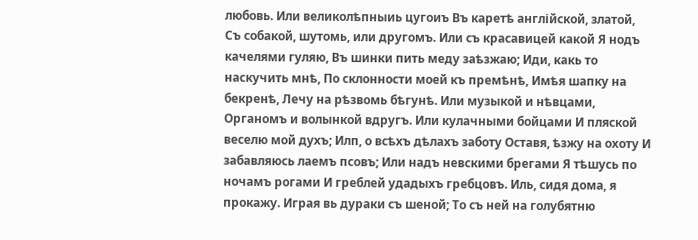любовь. Или великолѣпныиь цугоиъ Въ каретѣ англійской, златой, Съ собакой, шутомь, или другомъ. Или съ красавицей какой Я нодъ качелями гуляю, Въ шинки пить меду заѣзжаю; Иди, какь то наскучить мнѣ, По склонности моей къ премѣнѣ, Имѣя шапку на бекренѣ, Лечу на рѣзвомь бѣгунѣ. Или музыкой и нѣвцами, Органомъ и волынкой вдругъ. Или кулачными бойцами И пляской веселю мой духъ; Илп, о всѣхъ дѣлахъ заботу Оставя, ѣзжу на охоту И забавляюсь лаемъ псовъ; Или надъ невскими брегами Я тѣшусь по ночамъ рогами И греблей удадыхъ гребцовъ. Иль, сидя дома, я прокажу. Играя вь дураки съ шеной; То съ ней на голубятню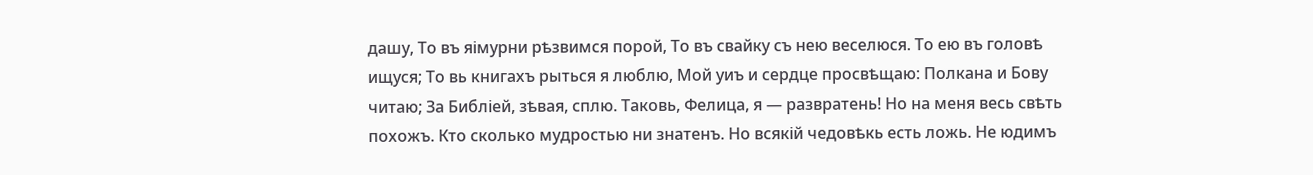дашу, То въ яімурни рѣзвимся порой, То въ свайку съ нею веселюся. То ею въ головѣ ищуся; То вь книгахъ рыться я люблю, Мой уиъ и сердце просвѣщаю: Полкана и Бову читаю; За Библіей, зѣвая, сплю. Таковь, Фелица, я — развратень! Но на меня весь свѣть похожъ. Кто сколько мудростью ни знатенъ. Но всякій чедовѣкь есть ложь. Не юдимъ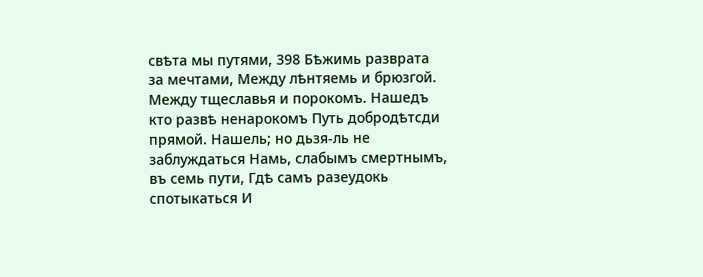свѣта мы путями, 398 Бѣжимь разврата за мечтами, Между лѣнтяемь и брюзгой. Между тщеславья и порокомъ. Нашедъ кто развѣ ненарокомъ Путь добродѣтсди прямой. Нашель; но дьзя-ль не заблуждаться Намь, слабымъ смертнымъ, въ семь пути, Гдѣ самъ разеудокь спотыкаться И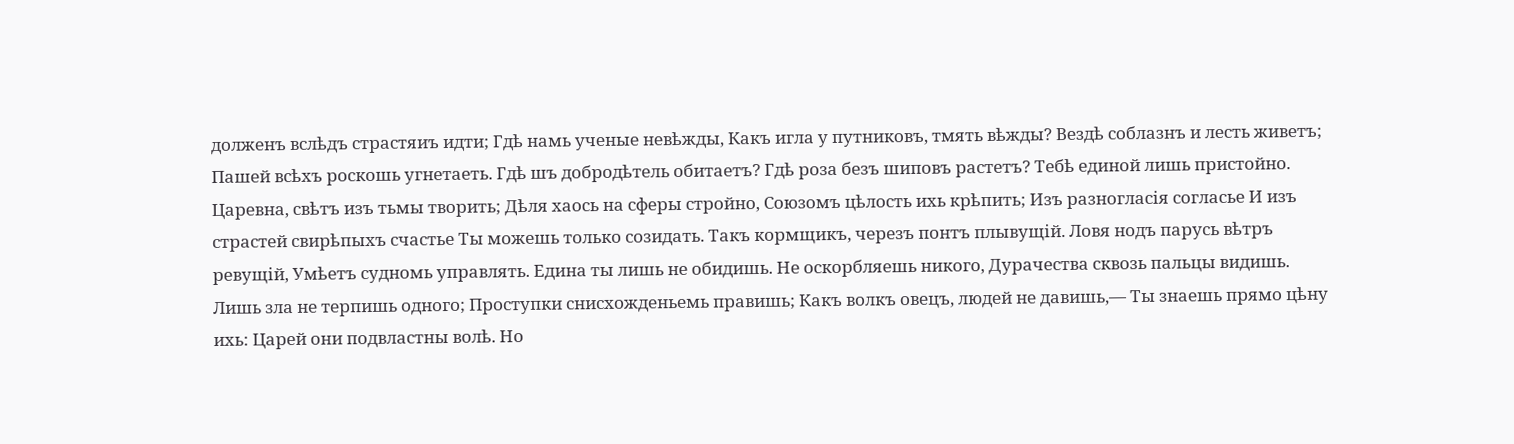долженъ вслѣдъ страстяиъ идти; Гдѣ намь ученые невѣжды, Какъ игла у путниковъ, тмять вѣжды? Вездѣ соблазнъ и лесть живетъ; Пашей всѣхъ роскошь угнетаеть. Гдѣ шъ добродѣтель обитаетъ? Гдѣ роза безъ шиповъ растетъ? Тебѣ единой лишь пристойно. Царевна, свѣтъ изъ тьмы творить; Дѣля хаось на сферы стройно, Союзомъ цѣлость ихь крѣпить; Изъ разногласія согласье И изъ страстей свирѣпыхъ счастье Ты можешь только созидать. Такъ кормщикъ, черезъ понтъ плывущій. Ловя нодъ парусь вѣтръ ревущій, Умѣетъ судномь управлять. Едина ты лишь не обидишь. Не оскорбляешь никого, Дурачества сквозь пальцы видишь. Лишь зла не терпишь одного; Проступки снисхожденьемь правишь; Какъ волкъ овецъ, людей не давишь,— Ты знаешь прямо цѣну ихь: Царей они подвластны волѣ. Но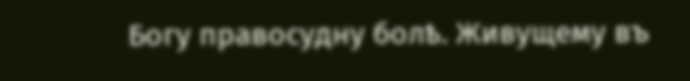Богу правосудну болѣ. Живущему въ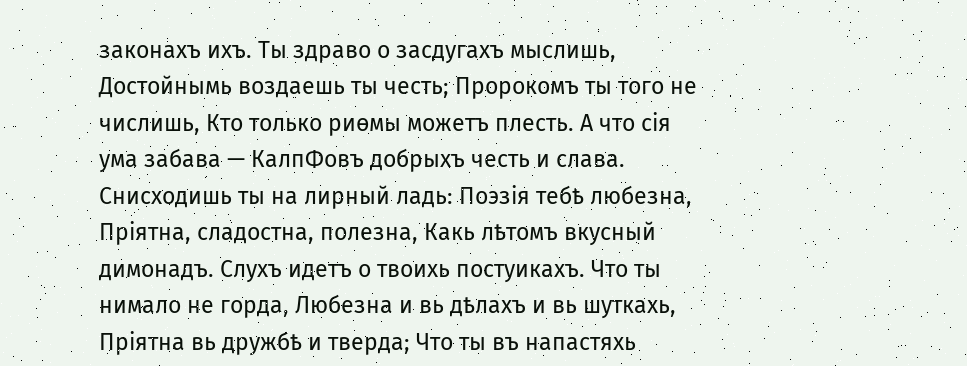законахъ ихъ. Ты здраво о засдугахъ мыслишь, Достойнымь воздаешь ты честь; Пророкомъ ты того не числишь, Кто только риѳмы можетъ плесть. А что сія ума забава — КалпФовъ добрыхъ честь и слава. Снисходишь ты на лирный ладь: Поэзія тебѣ любезна, Пріятна, сладостна, полезна, Какь лѣтомъ вкусный димонадъ. Слухъ идетъ о твоихь постуикахъ. Что ты нимало не горда, Любезна и вь дѣлахъ и вь шуткахь, Пріятна вь дружбѣ и тверда; Что ты въ напастяхь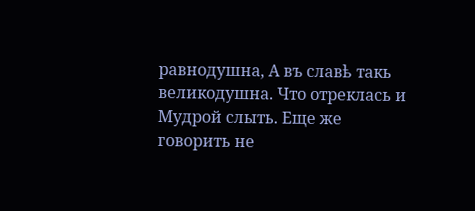равнодушна, А въ славѣ такь великодушна. Что отреклась и Мудрой слыть. Еще же говорить не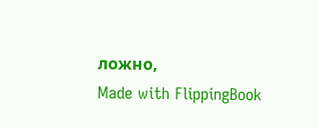ложно,
Made with FlippingBook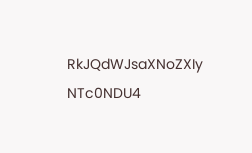RkJQdWJsaXNoZXIy NTc0NDU4